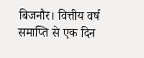बिजनौर। वित्तीय वर्ष समाप्ति से एक दिन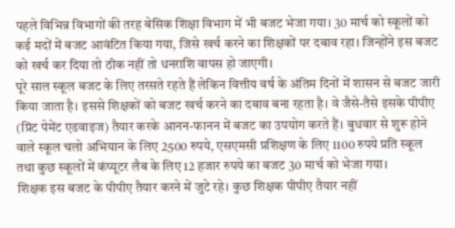पहले विभिन्न विभागों की तरह बेसिक शिक्षा विभाग में भी बजट भेजा गया। 30 मार्च को स्कूलों को कई मदों में बजट आवंटित किया गया, जिसे खर्च करने का शिक्षकों पर दबाव रहा। जिन्होंने इस बजट को खर्च कर दिया तो ठीक नहीं तो धनराशि वापस हो जाएगी।
पूरे साल स्कूल बजट के लिए तरसते रहते हैं लेकिन वित्तीय वर्ष के अंतिम दिनों में शासन से बजट जारी किया जाता है। इससे शिक्षकों को बजट खर्च करने का दबाव बना रहता है। वे जैसे-तैसे इसके पीपीए (प्रिंट पेमेंट एडवाइज) तैयार करके आनन-फानन में बजट का उपयोग करते हैं। बुधवार से शुरू होने वाले स्कूल चलो अभियान के लिए 2500 रुपये, एसएमसी प्रशिक्षण के लिए 1100 रुपये प्रति स्कूल तथा कुछ स्कूलों में कंप्यूटर लैब के लिए 12 हजार रुपये का बजट 30 मार्च को भेजा गया।
शिक्षक इस बजट के पीपीए तैयार करने में जुटे रहे। कुछ शिक्षक पीपीए तैयार नहीं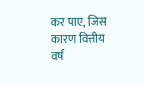कर पाए, जिस कारण वित्तीय वर्ष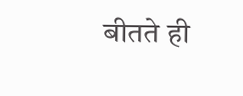बीतते ही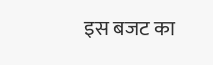इस बजट का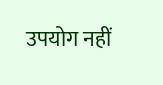उपयोग नहीं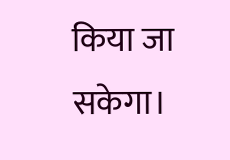किया जा सकेगा।